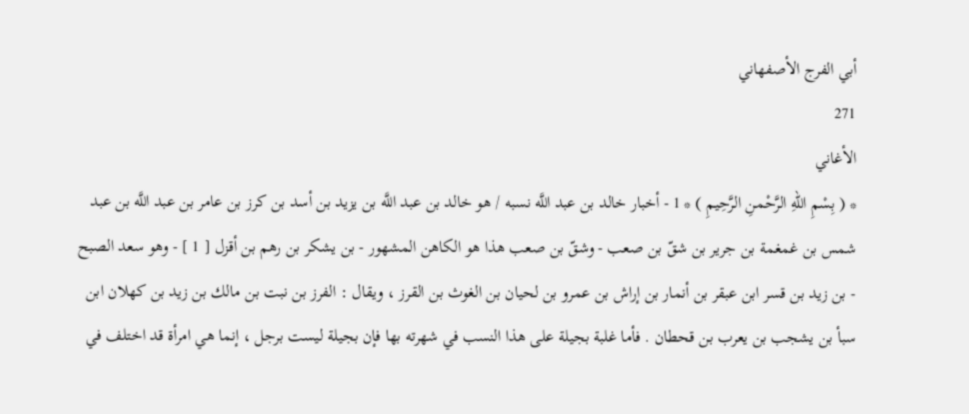أبي الفرج الأصفهاني
271
الأغاني
* ( بِسْمِ اللهِ الرَّحْمنِ الرَّحِيمِ ) * 1 - أخبار خالد بن عبد اللَّه نسبه / هو خالد بن عبد اللَّه بن يزيد بن أسد بن كرز بن عامر بن عبد اللَّه بن عبد شمس بن غمغمة بن جرير بن شقّ بن صعب - وشقّ بن صعب هذا هو الكاهن المشهور - بن يشكر بن رهم بن أقزل [ 1 ] - وهو سعد الصبح - بن زيد بن قسر ابن عبقر بن أنمار بن إراش بن عمرو بن لحيان بن الغوث بن القرز ، ويقال : الفرز بن نبت بن مالك بن زيد بن كهلان ابن سبأ بن يشجب بن يعرب بن قحطان . فأما غلبة بجيلة على هذا النسب في شهرته بها فإن بجيلة ليست برجل ، إنما هي امرأة قد اختلف في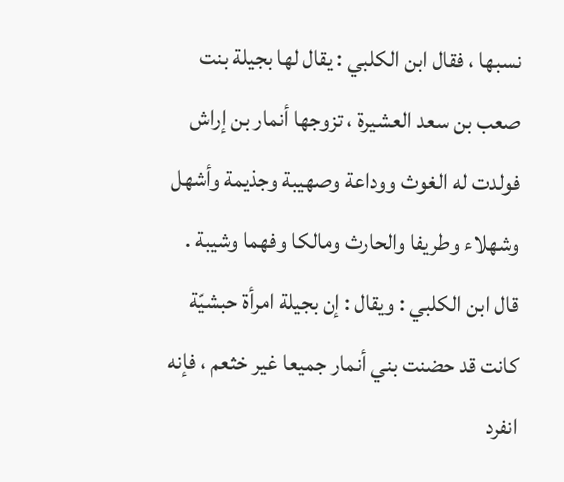نسبها ، فقال ابن الكلبي : يقال لها بجيلة بنت صعب بن سعد العشيرة ، تزوجها أنمار بن إراش فولدت له الغوث ووداعة وصهيبة وجذيمة وأشهل وشهلاء وطريفا والحارث ومالكا وفهما وشيبة . قال ابن الكلبي : ويقال : إن بجيلة امرأة حبشيّة كانت قد حضنت بني أنمار جميعا غير خثعم ، فإنه انفرد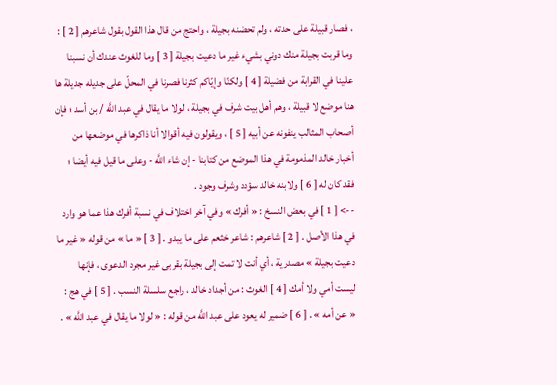، فصار قبيلة على حدته ، ولم تحضنه بجيلة ، واحتج من قال هذا القول بقول شاعرهم [ 2 ] : وما قربت بجيلة منك دوني بشيء غير ما دعيت بجيلة [ 3 ] وما للغوث عندك أن نسبنا علينا في القرابة من فضيلة [ 4 ] ولكنّا وإيّاكم كثرنا فصرنا في المحلّ على جديله جديلة ها هنا موضع لا قبيلة ، وهم أهل بيت شرف في بجيلة ، لولا ما يقال في عبد اللَّه / بن أسد ؛ فإن أصحاب المثالب ينفونه عن أبيه [ 5 ] ، ويقولون فيه أقوالا أنا ذاكرها في موضعها من أخبار خالد المذمومة في هذا الموضع من كتابنا - إن شاء اللَّه - وعلى ما قيل فيه أيضا ؛ فقد كان له [ 6 ] ولابنه خالد سؤدد وشرف وجود .
--> [ 1 ] في بعض النسخ : « أفرك » وفي آخر اختلاف في نسبة أفرك هذا عما هو وارد في هذا الأصل . [ 2 ] شاعرهم : شاعر خثعم على ما يبدو . [ 3 ] « ما » من قوله « غير ما دعيت بجيلة » مصدرية ، أي أنت لا تمت إلى بجيلة بقربى غير مجرد الدعوى ، فإنها ليست أمي ولا أمك [ 4 ] الغوث : من أجداد خالد ، راجع سلسلة النسب . [ 5 ] في هج : « عن أمه » . [ 6 ] ضمير له يعود على عبد اللَّه من قوله : « لولا ما يقال في عبد اللَّه » .